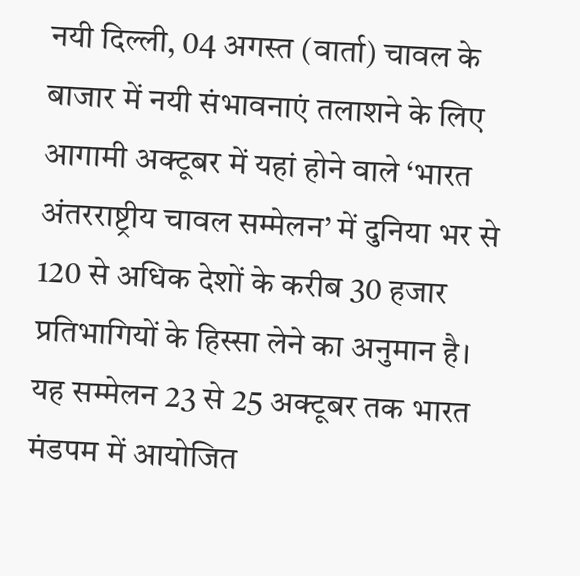नयी दिल्ली, 04 अगस्त (वार्ता) चावल के बाजार में नयी संभावनाएं तलाशने के लिए आगामी अक्टूबर में यहां होने वाले ‘भारत अंतरराष्ट्रीय चावल सम्मेलन’ में दुनिया भर से 120 से अधिक देशों के करीब 30 हजार प्रतिभागियों के हिस्सा लेने का अनुमान है। यह सम्मेलन 23 से 25 अक्टूबर तक भारत मंडपम में आयोजित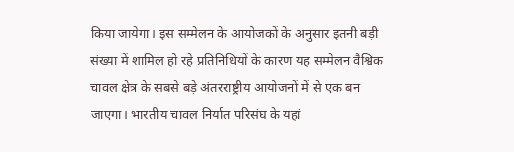किया जायेगा। इस सम्मेलन के आयोजकों के अनुसार इतनी बड़ी संख्या में शामिल हो रहे प्रतिनिधियों के कारण यह सम्मेलन वैश्विक चावल क्षेत्र के सबसे बड़े अंतरराष्ट्रीय आयोजनों में से एक बन जाएगा। भारतीय चावल निर्यात परिसंघ के यहां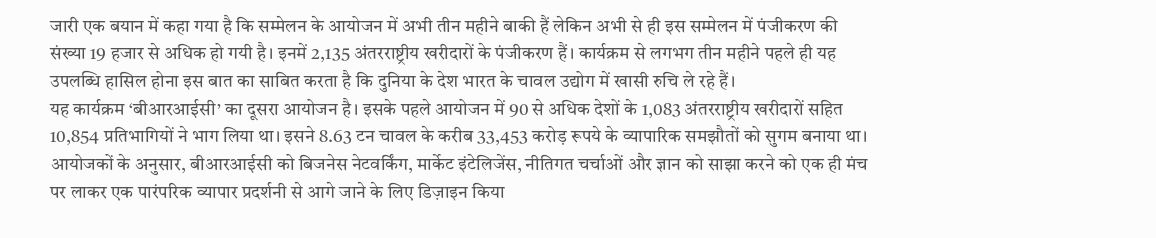जारी एक बयान में कहा गया है कि सम्मेलन के आयोजन में अभी तीन महीने बाकी हैं लेकिन अभी से ही इस सम्मेलन में पंजीकरण की संख्या 19 हजार से अधिक हो गयी है। इनमें 2,135 अंतरराष्ट्रीय खरीदारों के पंजीकरण हैं। कार्यक्रम से लगभग तीन महीने पहले ही यह उपलब्धि हासिल होना इस बात का साबित करता है कि दुनिया के देश भारत के चावल उद्योग में खासी रुचि ले रहे हैं।
यह कार्यक्रम ‘बीआरआईसी’ का दूसरा आयोजन है। इसके पहले आयोजन में 90 से अधिक देशों के 1,083 अंतरराष्ट्रीय खरीदारों सहित 10,854 प्रतिभागियों ने भाग लिया था। इसने 8.63 टन चावल के करीब 33,453 करोड़ रूपये के व्यापारिक समझौतों को सुगम बनाया था। आयोजकों के अनुसार, बीआरआईसी को बिजनेस नेटवर्किंग, मार्केट इंटेलिजेंस, नीतिगत चर्चाओं और ज्ञान को साझा करने को एक ही मंच पर लाकर एक पारंपरिक व्यापार प्रदर्शनी से आगे जाने के लिए डिज़ाइन किया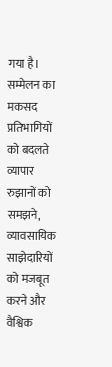गया है। सम्मेलन का मकसद प्रतिभागियों को बदलते व्यापार रुझानों को समझने, व्यावसायिक साझेदारियों को मजबूत करने और वैश्विक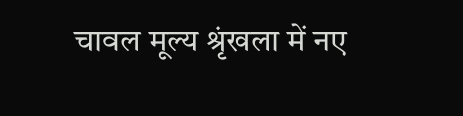चावल मूल्य श्रृंखला में नए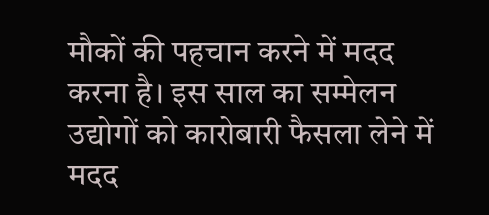मौकों की पहचान करने में मदद करना है। इस साल का सम्मेलन उद्योगों को कारोबारी फैसला लेने में मदद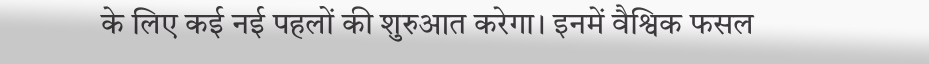के लिए कई नई पहलों की शुरुआत करेगा। इनमें वैश्विक फसल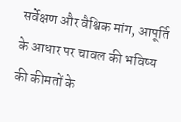सर्वेक्षण और वैश्विक मांग, आपूर्ति के आधार पर चावल की भविष्य की कीमतों के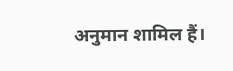अनुमान शामिल हैं।